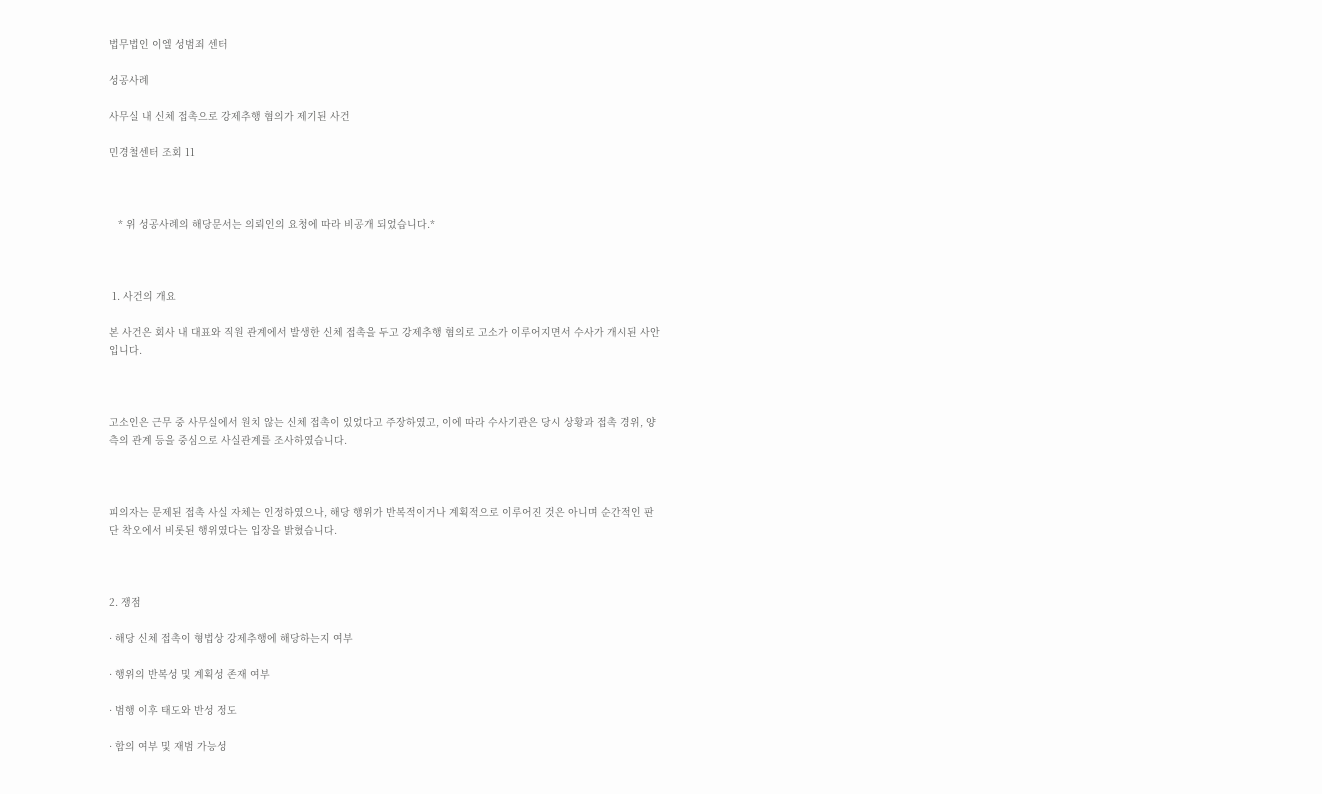법무법인 이엘 성범죄 센터

성공사례

사무실 내 신체 접촉으로 강제추행 혐의가 제기된 사건

민경철센터 조회 11



   * 위 성공사례의 해당문서는 의뢰인의 요청에 따라 비공개 되었습니다.*



 1. 사건의 개요

본 사건은 회사 내 대표와 직원 관계에서 발생한 신체 접촉을 두고 강제추행 혐의로 고소가 이루어지면서 수사가 개시된 사안입니다.



고소인은 근무 중 사무실에서 원치 않는 신체 접촉이 있었다고 주장하였고, 이에 따라 수사기관은 당시 상황과 접촉 경위, 양측의 관계 등을 중심으로 사실관계를 조사하였습니다.



피의자는 문제된 접촉 사실 자체는 인정하였으나, 해당 행위가 반복적이거나 계획적으로 이루어진 것은 아니며 순간적인 판단 착오에서 비롯된 행위였다는 입장을 밝혔습니다.



2. 쟁점

· 해당 신체 접촉이 형법상 강제추행에 해당하는지 여부

· 행위의 반복성 및 계획성 존재 여부

· 범행 이후 태도와 반성 정도

· 합의 여부 및 재범 가능성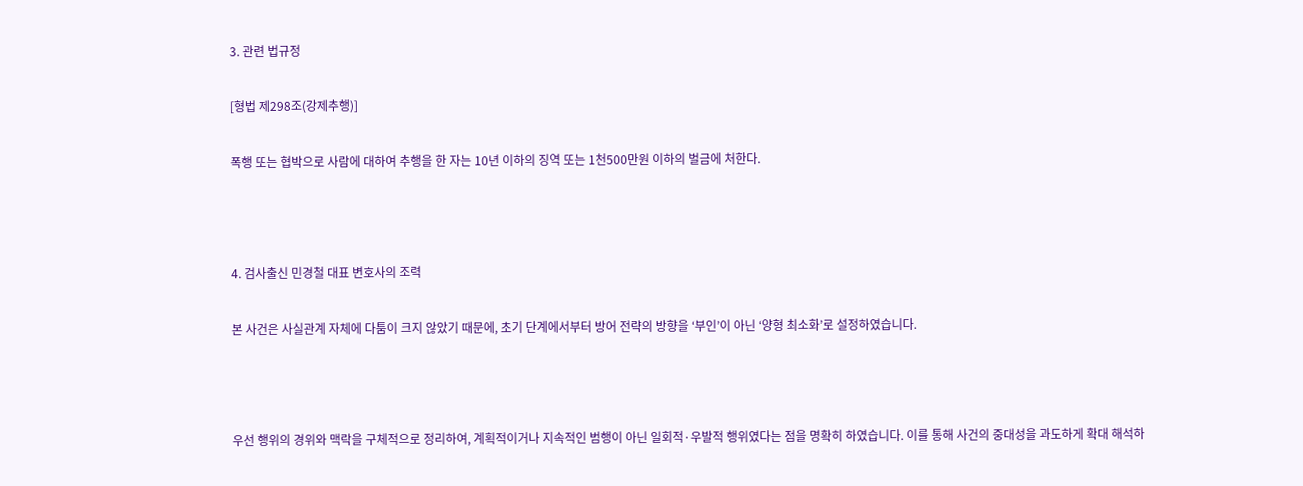3. 관련 법규정

[형법 제298조(강제추행)]

폭행 또는 협박으로 사람에 대하여 추행을 한 자는 10년 이하의 징역 또는 1천500만원 이하의 벌금에 처한다.



4. 검사출신 민경철 대표 변호사의 조력

본 사건은 사실관계 자체에 다툼이 크지 않았기 때문에, 초기 단계에서부터 방어 전략의 방향을 ‘부인’이 아닌 ‘양형 최소화’로 설정하였습니다.



우선 행위의 경위와 맥락을 구체적으로 정리하여, 계획적이거나 지속적인 범행이 아닌 일회적·우발적 행위였다는 점을 명확히 하였습니다. 이를 통해 사건의 중대성을 과도하게 확대 해석하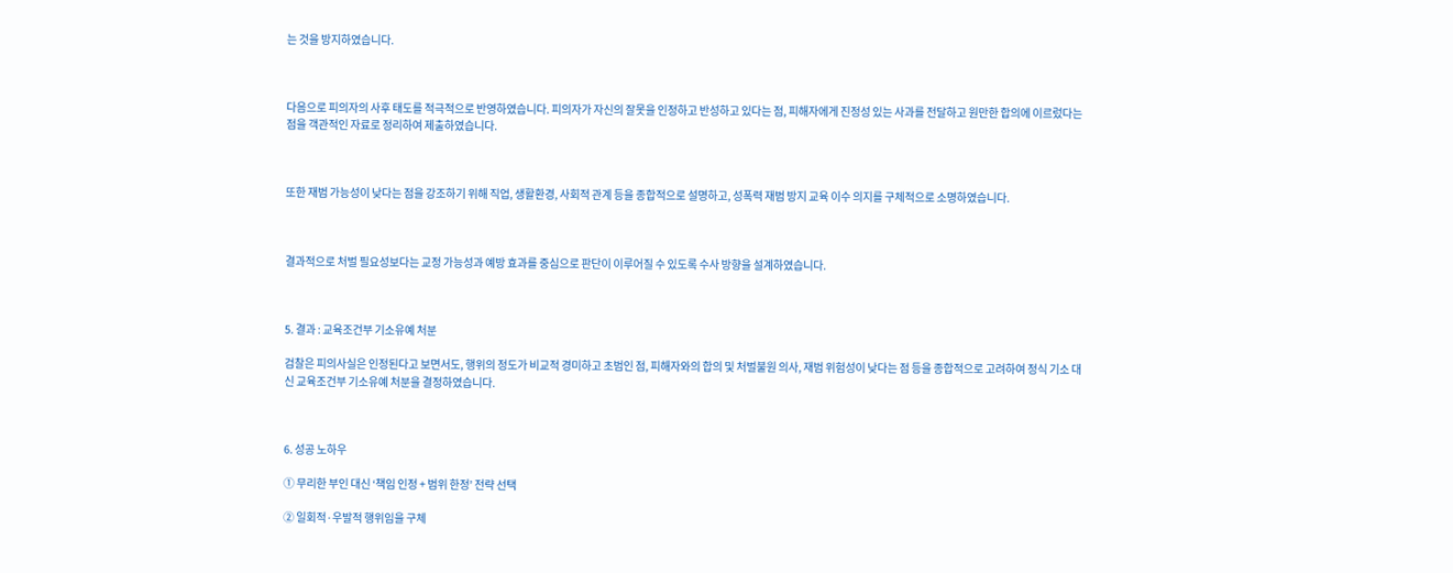는 것을 방지하였습니다.



다음으로 피의자의 사후 태도를 적극적으로 반영하였습니다. 피의자가 자신의 잘못을 인정하고 반성하고 있다는 점, 피해자에게 진정성 있는 사과를 전달하고 원만한 합의에 이르렀다는 점을 객관적인 자료로 정리하여 제출하였습니다.



또한 재범 가능성이 낮다는 점을 강조하기 위해 직업, 생활환경, 사회적 관계 등을 종합적으로 설명하고, 성폭력 재범 방지 교육 이수 의지를 구체적으로 소명하였습니다.



결과적으로 처벌 필요성보다는 교정 가능성과 예방 효과를 중심으로 판단이 이루어질 수 있도록 수사 방향을 설계하였습니다.



5. 결과 : 교육조건부 기소유예 처분

검찰은 피의사실은 인정된다고 보면서도, 행위의 정도가 비교적 경미하고 초범인 점, 피해자와의 합의 및 처벌불원 의사, 재범 위험성이 낮다는 점 등을 종합적으로 고려하여 정식 기소 대신 교육조건부 기소유예 처분을 결정하였습니다.



6. 성공 노하우

① 무리한 부인 대신 ‘책임 인정 + 범위 한정’ 전략 선택

② 일회적·우발적 행위임을 구체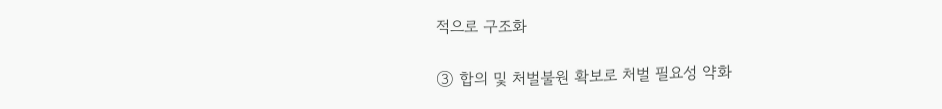적으로 구조화

③ 합의 및 처벌불원 확보로 처벌 필요성 약화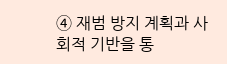④ 재범 방지 계획과 사회적 기반을 통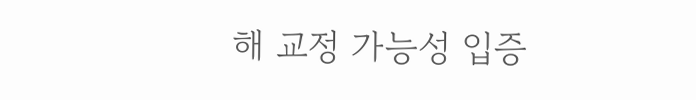해 교정 가능성 입증